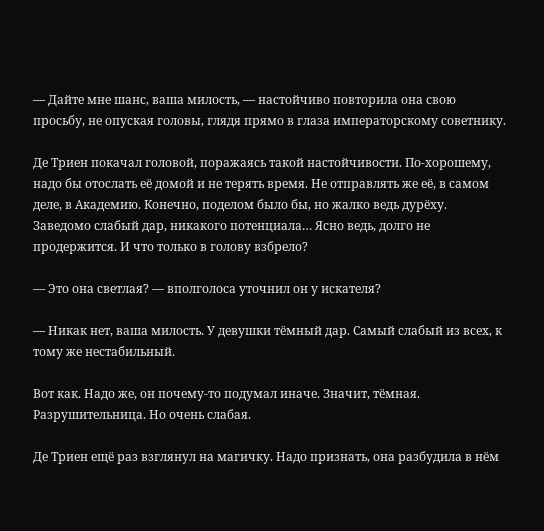— Дайте мне шанс, ваша милость, — настойчиво повторила она свою просьбу, не опуская головы, глядя прямо в глаза императорскому советнику.

Де Триен покачал головой, поражаясь такой настойчивости. По-хорошему, надо бы отослать её домой и не терять время. Не отправлять же её, в самом деле, в Академию. Конечно, поделом было бы, но жалко ведь дурёху. Заведомо слабый дар, никакого потенциала… Ясно ведь, долго не продержится. И что только в голову взбрело?

— Это она светлая? — вполголоса уточнил он у искателя?

— Никак нет, ваша милость. У девушки тёмный дар. Самый слабый из всех, к тому же нестабильный.

Вот как. Надо же, он почему-то подумал иначе. Значит, тёмная. Разрушительница. Но очень слабая.

Де Триен ещё раз взглянул на магичку. Надо признать, она разбудила в нём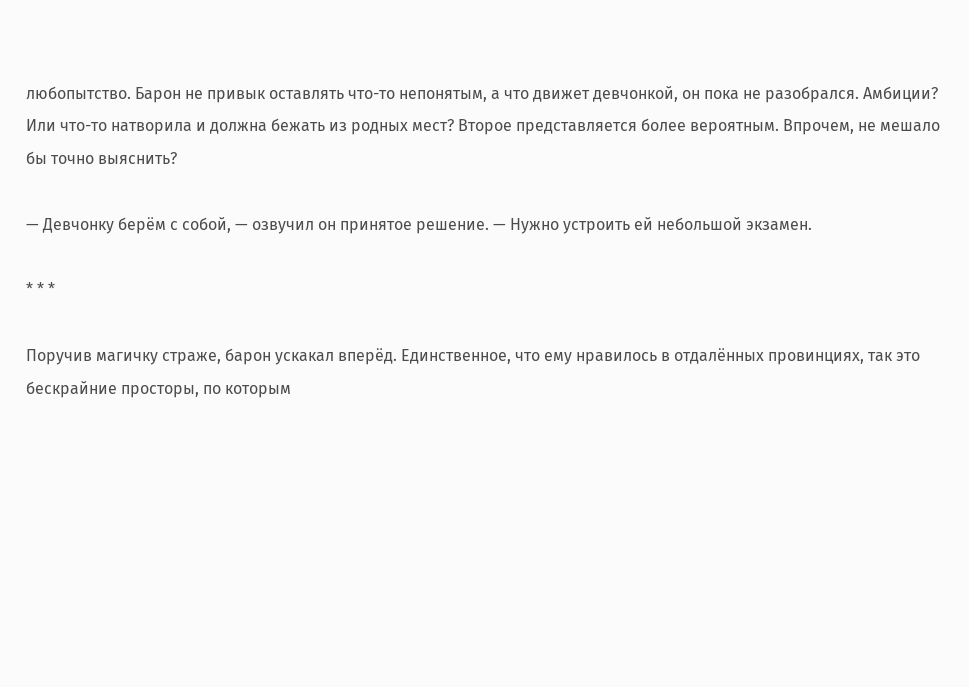любопытство. Барон не привык оставлять что-то непонятым, а что движет девчонкой, он пока не разобрался. Амбиции? Или что-то натворила и должна бежать из родных мест? Второе представляется более вероятным. Впрочем, не мешало бы точно выяснить?

— Девчонку берём с собой, — озвучил он принятое решение. — Нужно устроить ей небольшой экзамен.

* * *

Поручив магичку страже, барон ускакал вперёд. Единственное, что ему нравилось в отдалённых провинциях, так это бескрайние просторы, по которым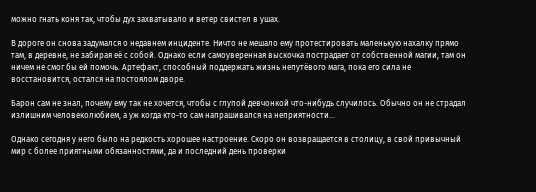можно гнать коня так, чтобы дух захватывало и ветер свистел в ушах.

В дороге он снова задумался о недавнем инциденте. Ничто не мешало ему протестировать маленькую нахалку прямо там, в деревне, не забирая её с собой. Однако если самоуверенная выскочка пострадает от собственной магии, там он ничем не смог бы ей помочь. Артефакт, способный поддержать жизнь непутёвого мага, пока его сила не восстановится, остался на постоялом дворе.

Барон сам не знал, почему ему так не хочется, чтобы с глупой девчонкой что-нибудь случилось. Обычно он не страдал излишним человеколюбием, а уж когда кто-то сам напрашивался на неприятности…

Однако сегодня у него было на редкость хорошее настроение. Скоро он возвращается в столицу, в свой привычный мир с более приятными обязанностями, да и последний день проверки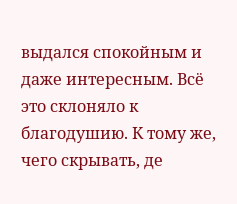выдался спокойным и даже интересным. Всё это склоняло к благодушию. К тому же, чего скрывать, де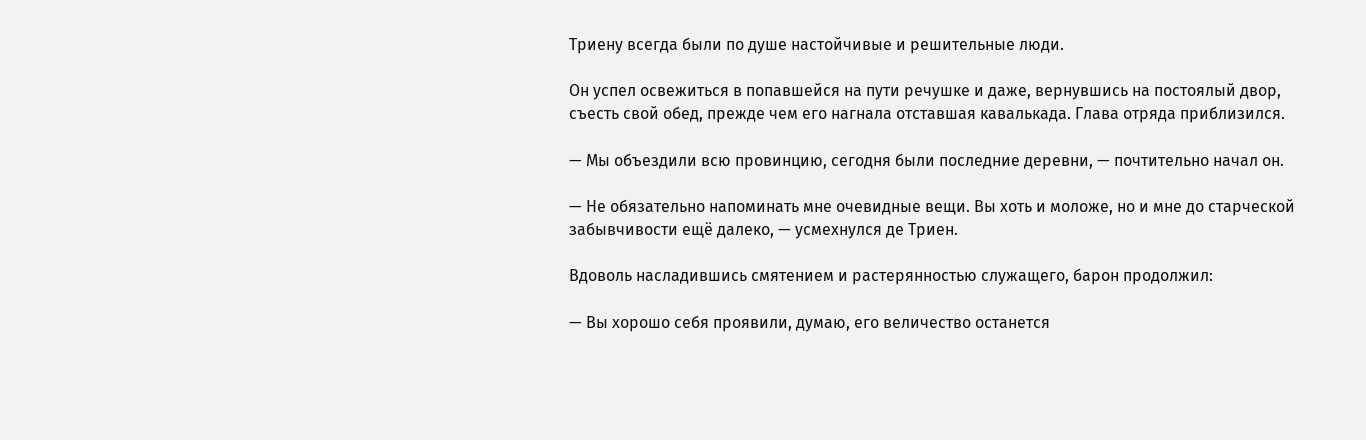Триену всегда были по душе настойчивые и решительные люди.

Он успел освежиться в попавшейся на пути речушке и даже, вернувшись на постоялый двор, съесть свой обед, прежде чем его нагнала отставшая кавалькада. Глава отряда приблизился.

— Мы объездили всю провинцию, сегодня были последние деревни, — почтительно начал он.

— Не обязательно напоминать мне очевидные вещи. Вы хоть и моложе, но и мне до старческой забывчивости ещё далеко, — усмехнулся де Триен.

Вдоволь насладившись смятением и растерянностью служащего, барон продолжил:

— Вы хорошо себя проявили, думаю, его величество останется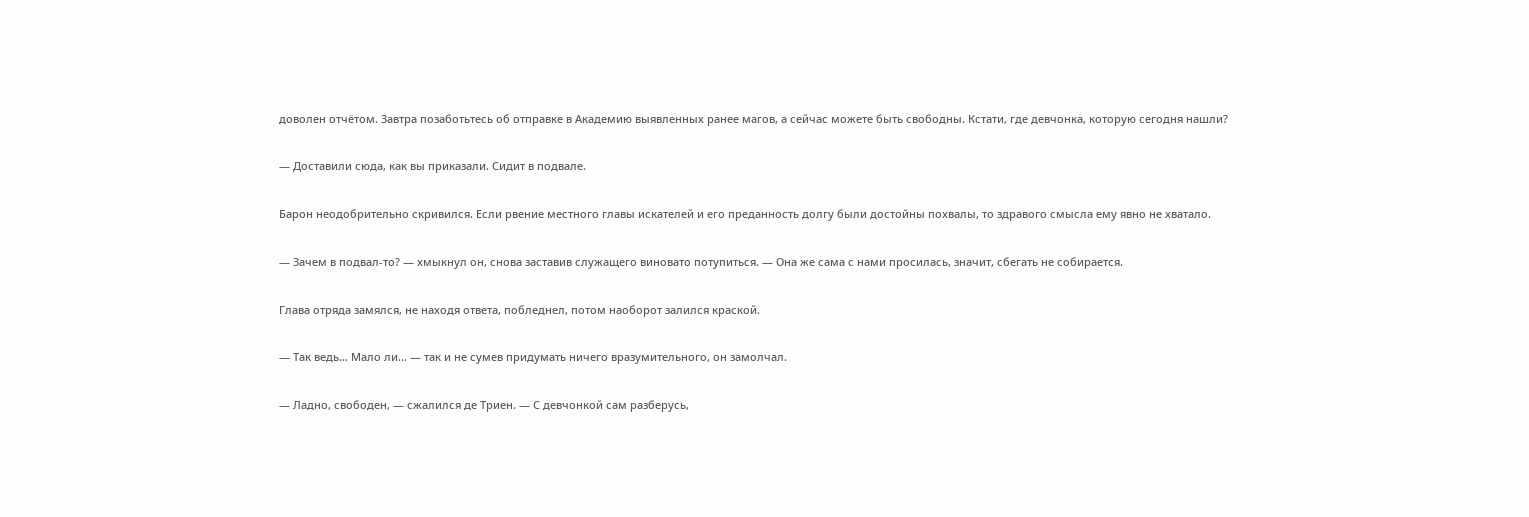доволен отчётом. Завтра позаботьтесь об отправке в Академию выявленных ранее магов, а сейчас можете быть свободны. Кстати, где девчонка, которую сегодня нашли?

— Доставили сюда, как вы приказали. Сидит в подвале.

Барон неодобрительно скривился. Если рвение местного главы искателей и его преданность долгу были достойны похвалы, то здравого смысла ему явно не хватало.

— Зачем в подвал-то? — хмыкнул он, снова заставив служащего виновато потупиться. — Она же сама с нами просилась, значит, сбегать не собирается.

Глава отряда замялся, не находя ответа, побледнел, потом наоборот залился краской.

— Так ведь… Мало ли… — так и не сумев придумать ничего вразумительного, он замолчал.

— Ладно, свободен, — сжалился де Триен. — С девчонкой сам разберусь,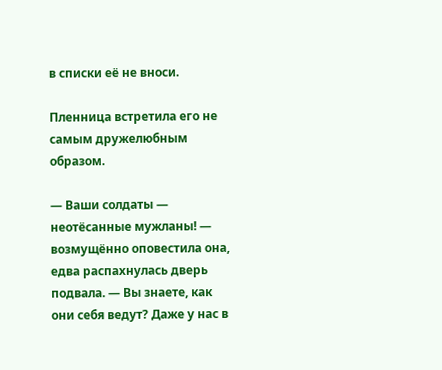в списки её не вноси.

Пленница встретила его не самым дружелюбным образом.

— Ваши солдаты — неотёсанные мужланы! — возмущённо оповестила она, едва распахнулась дверь подвала. — Вы знаете, как они себя ведут? Даже у нас в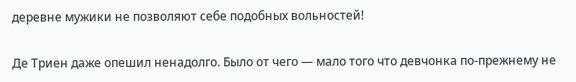деревне мужики не позволяют себе подобных вольностей!

Де Триен даже опешил ненадолго. Было от чего — мало того что девчонка по-прежнему не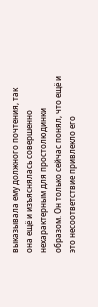выказывала ему должного почтения, так она ещё и изъяснялась совершенно нехарактерным для простолюдинки образом. Он только сейчас понял, что ещё и это несоответствие привлекло его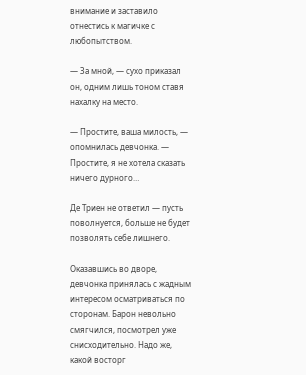внимание и заставило отнестись к магичке с любопытством.

— За мной, — сухо приказал он, одним лишь тоном ставя нахалку на место.

— Простите, ваша милость, — опомнилась девчонка. — Простите, я не хотела сказать ничего дурного…

Де Триен не ответил — пусть поволнуется, больше не будет позволять себе лишнего.

Оказавшись во дворе, девчонка принялась с жадным интересом осматриваться по сторонам. Барон невольно смягчился, посмотрел уже снисходительно. Надо же, какой восторг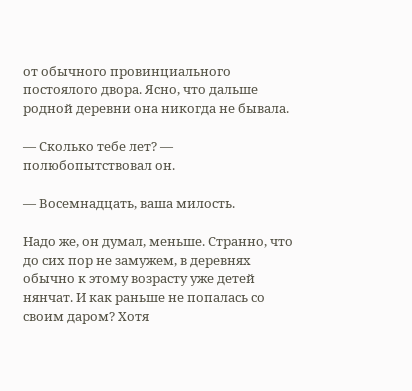от обычного провинциального постоялого двора. Ясно, что дальше родной деревни она никогда не бывала.

— Сколько тебе лет? — полюбопытствовал он.

— Восемнадцать, ваша милость.

Надо же, он думал, меньше. Странно, что до сих пор не замужем, в деревнях обычно к этому возрасту уже детей нянчат. И как раньше не попалась со своим даром? Хотя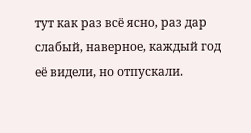тут как раз всё ясно, раз дар слабый, наверное, каждый год её видели, но отпускали.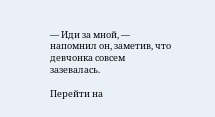— Иди за мной, — напомнил он, заметив, что девчонка совсем зазевалась.

Перейти на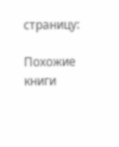страницу:

Похожие книги